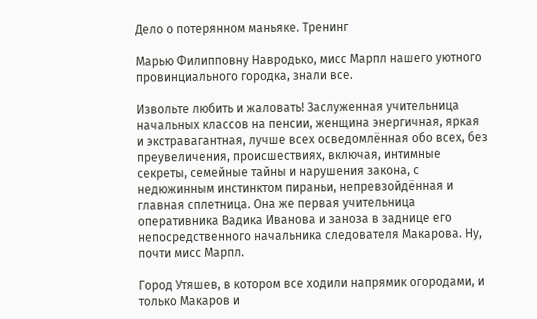Дело о потерянном маньяке. Тренинг

Марью Филипповну Навродько, мисс Марпл нашего уютного провинциального городка, знали все.

Извольте любить и жаловать! Заслуженная учительница начальных классов на пенсии, женщина энергичная, яркая и экстравагантная, лучше всех осведомлённая обо всех, без преувеличения, происшествиях, включая, интимные секреты, семейные тайны и нарушения закона, с недюжинным инстинктом пираньи, непревзойдённая и главная сплетница. Она же первая учительница оперативника Вадика Иванова и заноза в заднице его непосредственного начальника следователя Макарова. Ну, почти мисс Марпл.

Город Утяшев, в котором все ходили напрямик огородами, и только Макаров и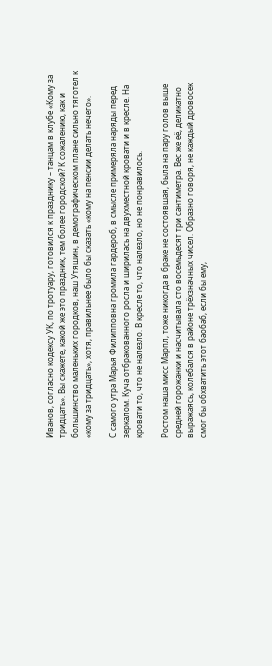Иванов, согласно кодексу УК, по тротуару, готовился к празднику – танцам в клубе «Кому за тридцать». Вы скажете, какой же это праздник, тем более городской? К сожалению, как и большинство маленьких городков, наш Утяшин, в демографическом плане сильно тяготел к «кому за тридцать», хотя, правильнее было бы сказать «кому на пенсии делать нечего».

С самого утра Марья Филипповна громила гардероб, в смысле примеряла наряды перед зеркалом. Куча отбракованного росла и ширилась на двухместной кровати и в кресле. На кровати то, что не налезло. В кресле то, что налезло, но не понравилось.

Ростом наша мисс Марпл, тоже никогда в браке не состоявшая, была на пару голов выше средней горожанки и насчитывала сто восемьдесят три сантиметра. Вес же её, деликатно выражаясь, колебался в районе трёхзначных чисел. Образно говоря, не каждый дровосек смог бы обхватить этот баобаб, если бы ему,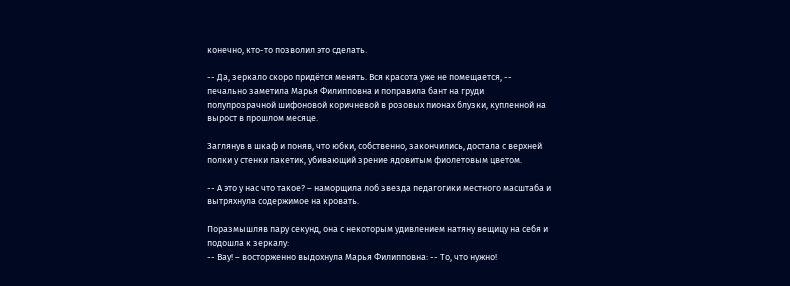конечно, кто-то позволил это сделать.

-- Да, зеркало скоро придётся менять. Вся красота уже не помещается, -- печально заметила Марья Филипповна и поправила бант на груди полупрозрачной шифоновой коричневой в розовых пионах блузки, купленной на вырост в прошлом месяце.

Заглянув в шкаф и поняв, что юбки, собственно, закончились, достала с верхней полки у стенки пакетик, убивающий зрение ядовитым фиолетовым цветом.

-- А это у нас что такое? – наморщила лоб звезда педагогики местного масштаба и вытряхнула содержимое на кровать.

Поразмышляв пару секунд, она с некоторым удивлением натяну вещицу на себя и подошла к зеркалу:
-- Вау! – восторженно выдохнула Марья Филипповна: -- То, что нужно!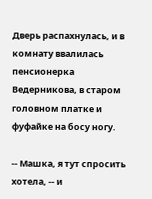Дверь распахнулась, и в комнату ввалилась пенсионерка Ведерникова, в старом головном платке и фуфайке на босу ногу.

-- Машка, я тут спросить хотела, -- и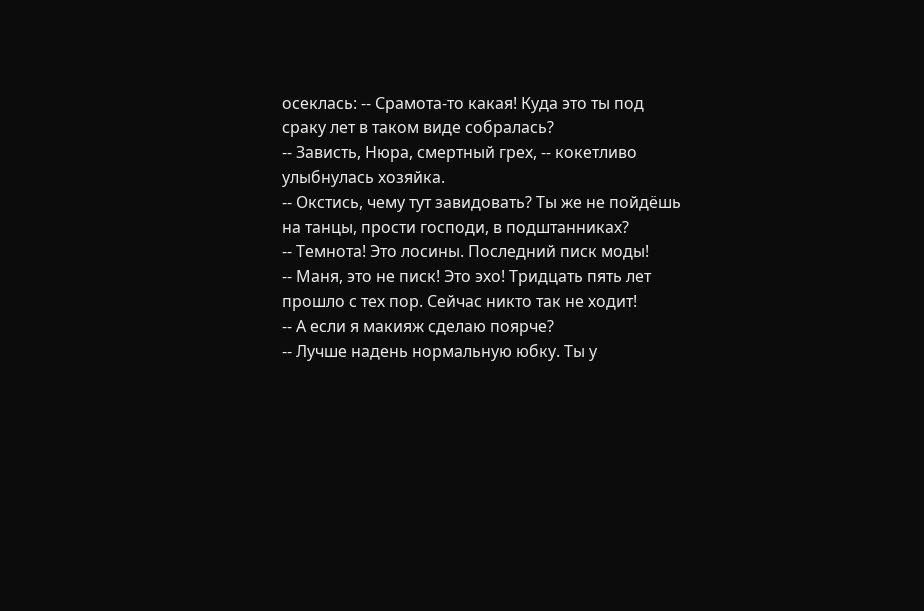осеклась: -- Срамота-то какая! Куда это ты под сраку лет в таком виде собралась?
-- Зависть, Нюра, смертный грех, -- кокетливо улыбнулась хозяйка.
-- Окстись, чему тут завидовать? Ты же не пойдёшь на танцы, прости господи, в подштанниках?
-- Темнота! Это лосины. Последний писк моды!
-- Маня, это не писк! Это эхо! Тридцать пять лет прошло с тех пор. Сейчас никто так не ходит!
-- А если я макияж сделаю поярче?
-- Лучше надень нормальную юбку. Ты у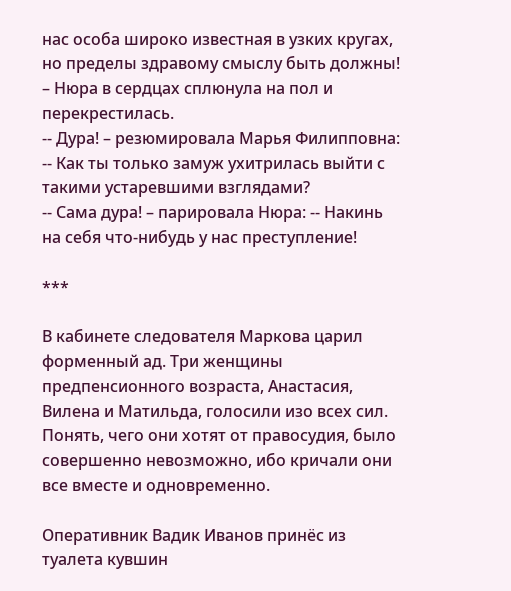нас особа широко известная в узких кругах, но пределы здравому смыслу быть должны! – Нюра в сердцах сплюнула на пол и перекрестилась.
-- Дура! – резюмировала Марья Филипповна: -- Как ты только замуж ухитрилась выйти с такими устаревшими взглядами?
-- Сама дура! – парировала Нюра: -- Накинь на себя что-нибудь у нас преступление!

***

В кабинете следователя Маркова царил форменный ад. Три женщины предпенсионного возраста, Анастасия, Вилена и Матильда, голосили изо всех сил. Понять, чего они хотят от правосудия, было совершенно невозможно, ибо кричали они все вместе и одновременно.

Оперативник Вадик Иванов принёс из туалета кувшин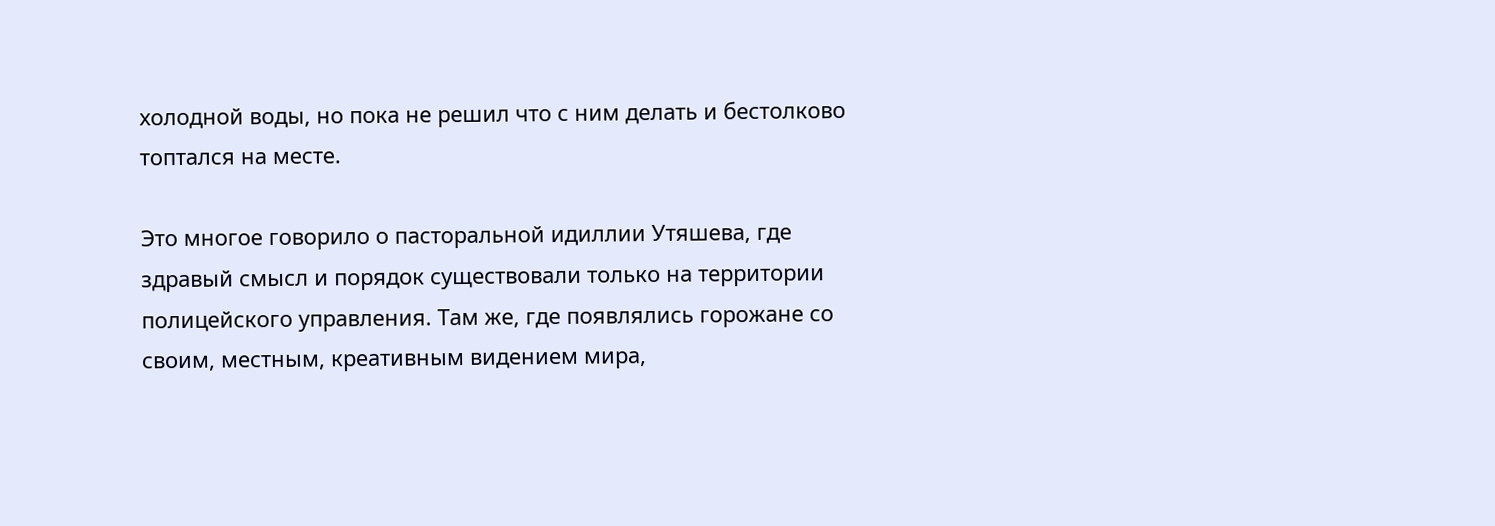холодной воды, но пока не решил что с ним делать и бестолково топтался на месте.

Это многое говорило о пасторальной идиллии Утяшева, где здравый смысл и порядок существовали только на территории полицейского управления. Там же, где появлялись горожане со своим, местным, креативным видением мира,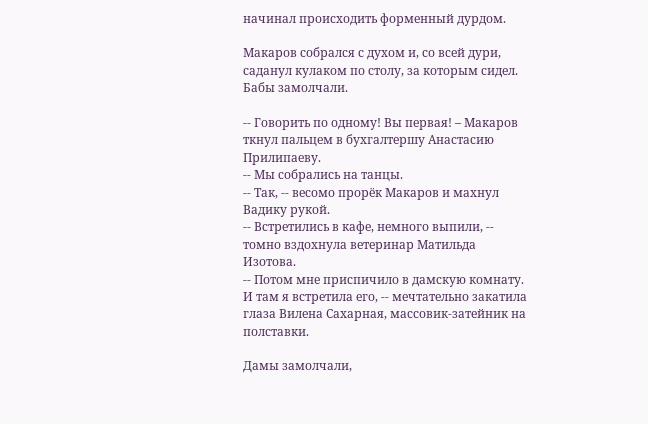начинал происходить форменный дурдом.

Макаров собрался с духом и, со всей дури, саданул кулаком по столу, за которым сидел. Бабы замолчали.

-- Говорить по одному! Вы первая! – Макаров ткнул пальцем в бухгалтершу Анастасию Прилипаеву.
-- Мы собрались на танцы.
-- Так, -- весомо прорёк Макаров и махнул Вадику рукой.
-- Встретились в кафе, немного выпили, -- томно вздохнула ветеринар Матильда Изотова.
-- Потом мне приспичило в дамскую комнату. И там я встретила его, -- мечтательно закатила глаза Вилена Сахарная, массовик-затейник на полставки.

Дамы замолчали,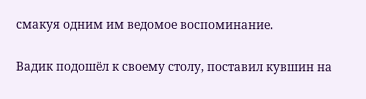смакуя одним им ведомое воспоминание.

Вадик подошёл к своему столу, поставил кувшин на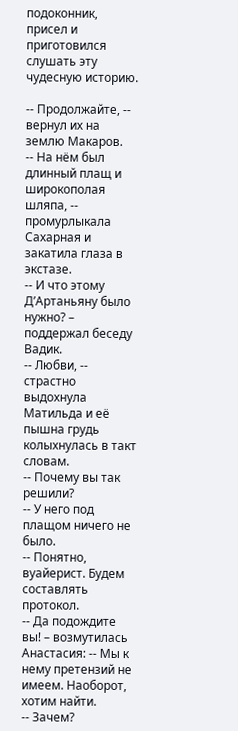подоконник, присел и приготовился слушать эту чудесную историю.

-- Продолжайте, -- вернул их на землю Макаров.
-- На нём был длинный плащ и широкополая шляпа, -- промурлыкала Сахарная и закатила глаза в экстазе.
-- И что этому Д’Артаньяну было нужно? – поддержал беседу Вадик.
-- Любви, -- страстно выдохнула Матильда и её пышна грудь колыхнулась в такт словам.
-- Почему вы так решили?
-- У него под плащом ничего не было.
-- Понятно, вуайерист. Будем составлять протокол.
-- Да подождите вы! – возмутилась Анастасия: -- Мы к нему претензий не имеем. Наоборот, хотим найти.
-- Зачем?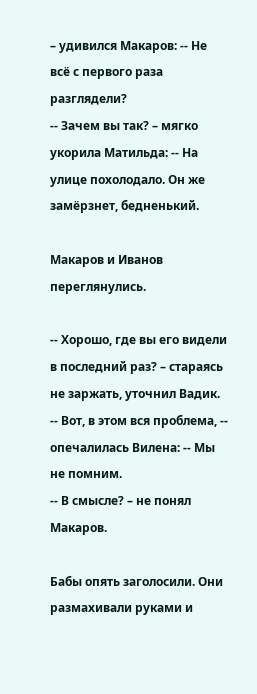– удивился Макаров: -- Не всё с первого раза разглядели?
-- Зачем вы так? – мягко укорила Матильда: -- На улице похолодало. Он же замёрзнет, бедненький.

Макаров и Иванов переглянулись.

-- Хорошо, где вы его видели в последний раз? – стараясь не заржать, уточнил Вадик.
-- Вот, в этом вся проблема, -- опечалилась Вилена: -- Мы не помним.
-- В смысле? – не понял Макаров.

Бабы опять заголосили. Они размахивали руками и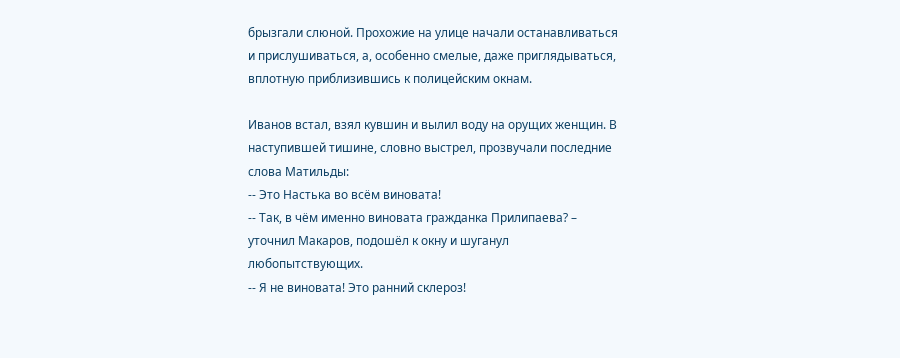брызгали слюной. Прохожие на улице начали останавливаться и прислушиваться, а, особенно смелые, даже приглядываться, вплотную приблизившись к полицейским окнам.

Иванов встал, взял кувшин и вылил воду на орущих женщин. В наступившей тишине, словно выстрел, прозвучали последние слова Матильды:
-- Это Настька во всём виновата!
-- Так, в чём именно виновата гражданка Прилипаева? – уточнил Макаров, подошёл к окну и шуганул любопытствующих.
-- Я не виновата! Это ранний склероз!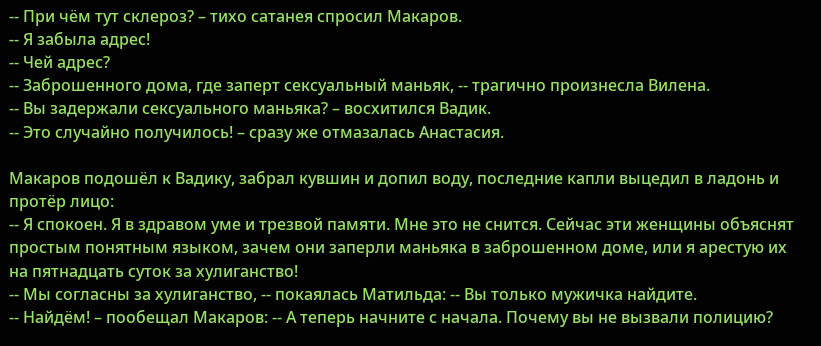-- При чём тут склероз? – тихо сатанея спросил Макаров.
-- Я забыла адрес!
-- Чей адрес?
-- Заброшенного дома, где заперт сексуальный маньяк, -- трагично произнесла Вилена.
-- Вы задержали сексуального маньяка? – восхитился Вадик.
-- Это случайно получилось! – сразу же отмазалась Анастасия.

Макаров подошёл к Вадику, забрал кувшин и допил воду, последние капли выцедил в ладонь и протёр лицо:
-- Я спокоен. Я в здравом уме и трезвой памяти. Мне это не снится. Сейчас эти женщины объяснят простым понятным языком, зачем они заперли маньяка в заброшенном доме, или я арестую их на пятнадцать суток за хулиганство!
-- Мы согласны за хулиганство, -- покаялась Матильда: -- Вы только мужичка найдите.
-- Найдём! – пообещал Макаров: -- А теперь начните с начала. Почему вы не вызвали полицию?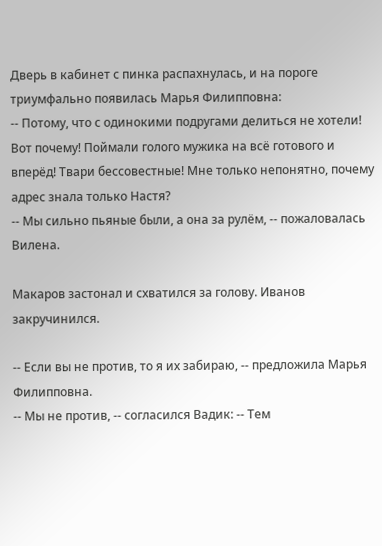Дверь в кабинет с пинка распахнулась, и на пороге триумфально появилась Марья Филипповна:
-- Потому, что с одинокими подругами делиться не хотели! Вот почему! Поймали голого мужика на всё готового и вперёд! Твари бессовестные! Мне только непонятно, почему адрес знала только Настя?
-- Мы сильно пьяные были, а она за рулём, -- пожаловалась Вилена.

Макаров застонал и схватился за голову. Иванов закручинился.

-- Если вы не против, то я их забираю, -- предложила Марья Филипповна.
-- Мы не против, -- согласился Вадик: -- Тем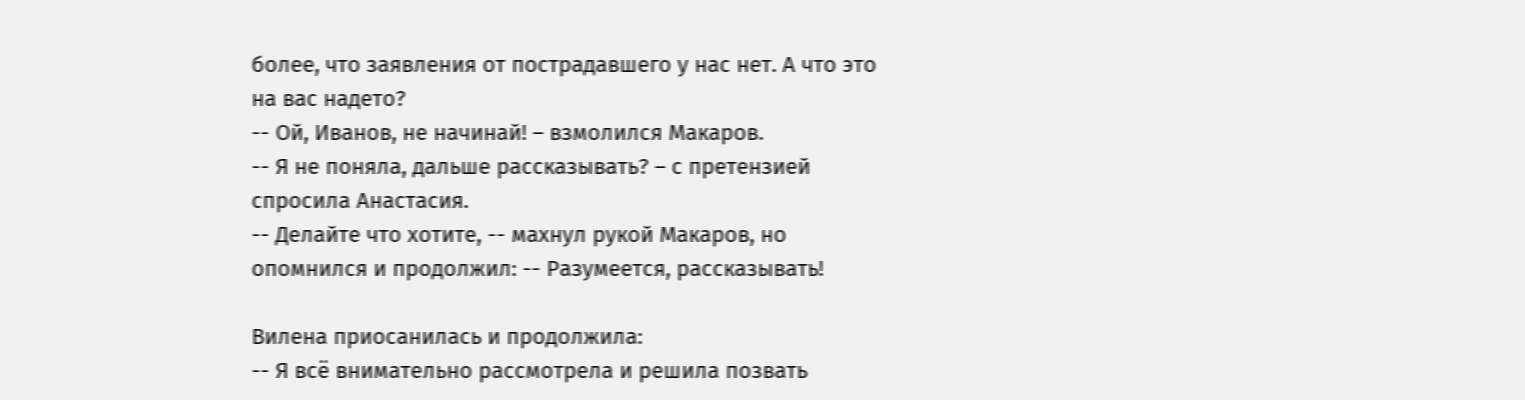более, что заявления от пострадавшего у нас нет. А что это на вас надето?
-- Ой, Иванов, не начинай! – взмолился Макаров.
-- Я не поняла, дальше рассказывать? – с претензией спросила Анастасия.
-- Делайте что хотите, -- махнул рукой Макаров, но опомнился и продолжил: -- Разумеется, рассказывать!

Вилена приосанилась и продолжила:
-- Я всё внимательно рассмотрела и решила позвать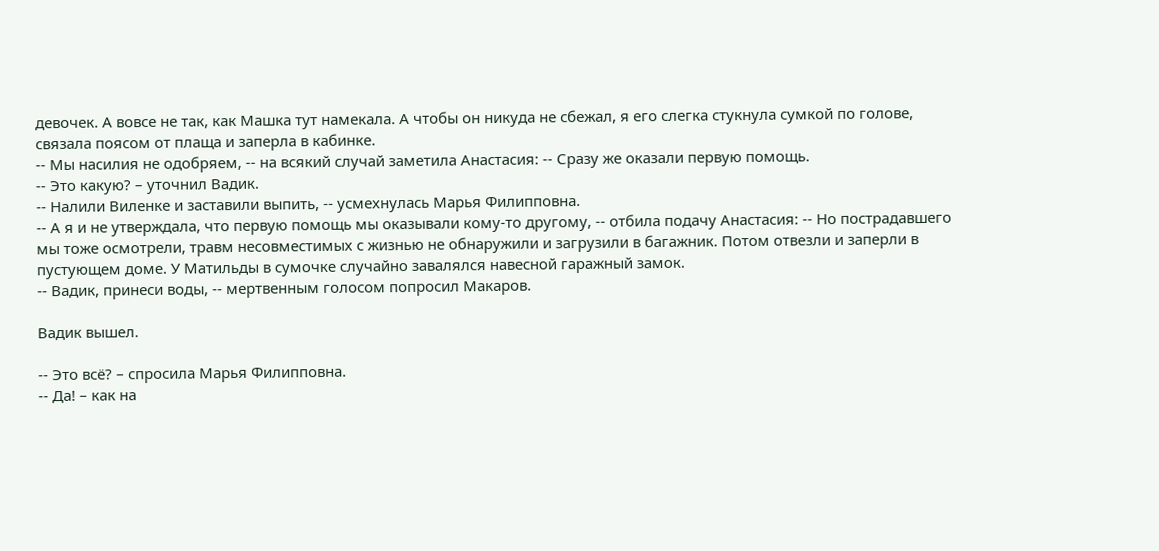девочек. А вовсе не так, как Машка тут намекала. А чтобы он никуда не сбежал, я его слегка стукнула сумкой по голове, связала поясом от плаща и заперла в кабинке.
-- Мы насилия не одобряем, -- на всякий случай заметила Анастасия: -- Сразу же оказали первую помощь.
-- Это какую? – уточнил Вадик.
-- Налили Виленке и заставили выпить, -- усмехнулась Марья Филипповна.
-- А я и не утверждала, что первую помощь мы оказывали кому-то другому, -- отбила подачу Анастасия: -- Но пострадавшего мы тоже осмотрели, травм несовместимых с жизнью не обнаружили и загрузили в багажник. Потом отвезли и заперли в пустующем доме. У Матильды в сумочке случайно завалялся навесной гаражный замок.
-- Вадик, принеси воды, -- мертвенным голосом попросил Макаров.

Вадик вышел.

-- Это всё? – спросила Марья Филипповна.
-- Да! – как на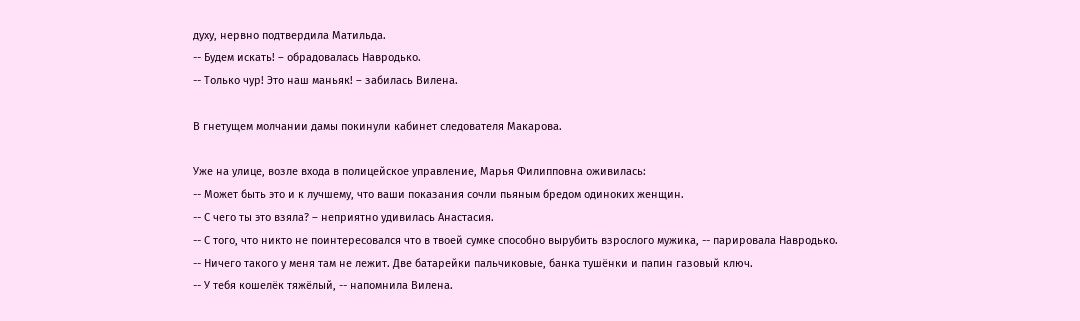духу, нервно подтвердила Матильда.
-- Будем искать! – обрадовалась Навродько.
-- Только чур! Это наш маньяк! – забилась Вилена.

В гнетущем молчании дамы покинули кабинет следователя Макарова.

Уже на улице, возле входа в полицейское управление, Марья Филипповна оживилась:
-- Может быть это и к лучшему, что ваши показания сочли пьяным бредом одиноких женщин.
-- С чего ты это взяла? – неприятно удивилась Анастасия.
-- С того, что никто не поинтересовался что в твоей сумке способно вырубить взрослого мужика, -- парировала Навродько.
-- Ничего такого у меня там не лежит. Две батарейки пальчиковые, банка тушёнки и папин газовый ключ.
-- У тебя кошелёк тяжёлый, -- напомнила Вилена.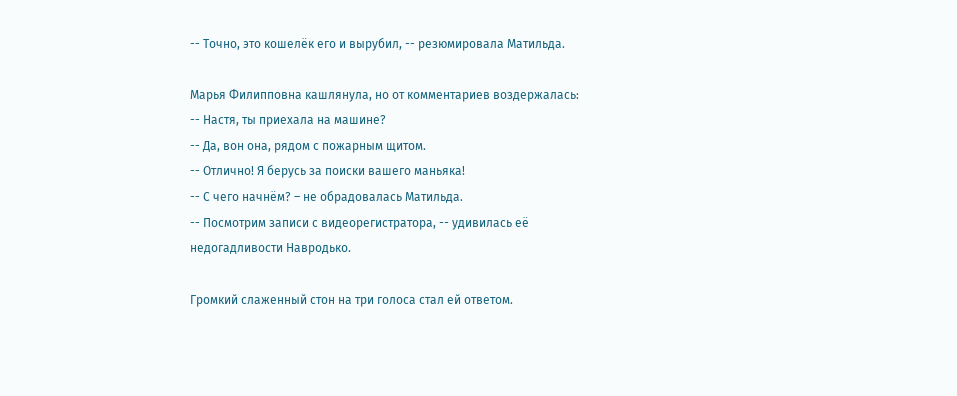-- Точно, это кошелёк его и вырубил, -- резюмировала Матильда.

Марья Филипповна кашлянула, но от комментариев воздержалась:
-- Настя, ты приехала на машине?
-- Да, вон она, рядом с пожарным щитом.
-- Отлично! Я берусь за поиски вашего маньяка!
-- С чего начнём? – не обрадовалась Матильда.
-- Посмотрим записи с видеорегистратора, -- удивилась её недогадливости Навродько.

Громкий слаженный стон на три голоса стал ей ответом.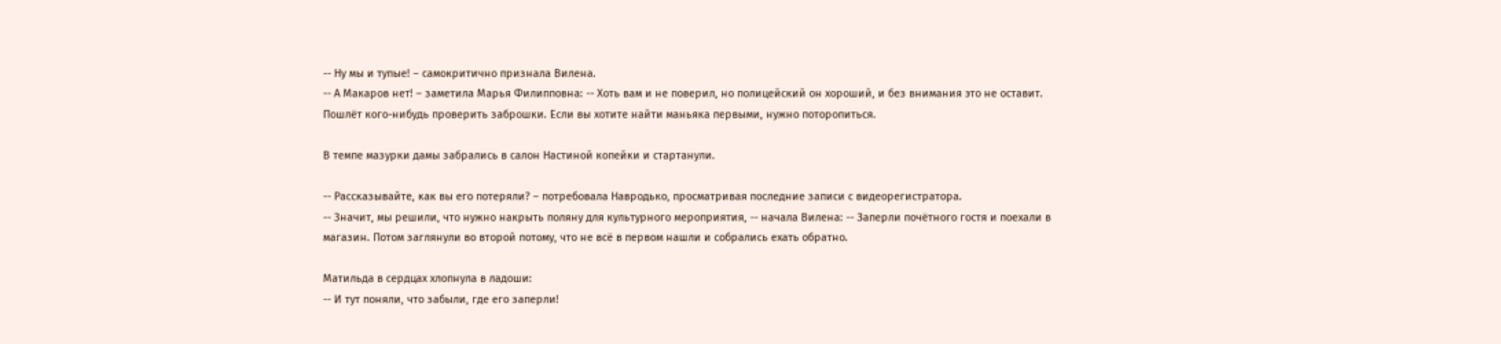-- Ну мы и тупые! – самокритично признала Вилена.
-- А Макаров нет! – заметила Марья Филипповна: -- Хоть вам и не поверил, но полицейский он хороший, и без внимания это не оставит. Пошлёт кого-нибудь проверить заброшки. Если вы хотите найти маньяка первыми, нужно поторопиться.

В темпе мазурки дамы забрались в салон Настиной копейки и стартанули.

-- Рассказывайте, как вы его потеряли? – потребовала Навродько, просматривая последние записи с видеорегистратора.
-- Значит, мы решили, что нужно накрыть поляну для культурного мероприятия, -- начала Вилена: -- Заперли почётного гостя и поехали в магазин. Потом заглянули во второй потому, что не всё в первом нашли и собрались ехать обратно.

Матильда в сердцах хлопнула в ладоши:
-- И тут поняли, что забыли, где его заперли!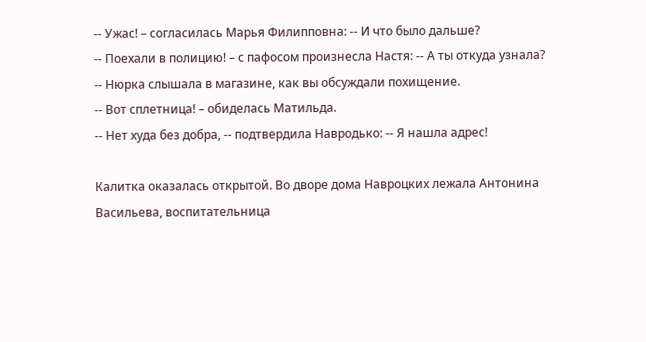-- Ужас! – согласилась Марья Филипповна: -- И что было дальше?
-- Поехали в полицию! – с пафосом произнесла Настя: -- А ты откуда узнала?
-- Нюрка слышала в магазине, как вы обсуждали похищение.
-- Вот сплетница! – обиделась Матильда.
-- Нет худа без добра, -- подтвердила Навродько: -- Я нашла адрес!

Калитка оказалась открытой. Во дворе дома Навроцких лежала Антонина Васильева, воспитательница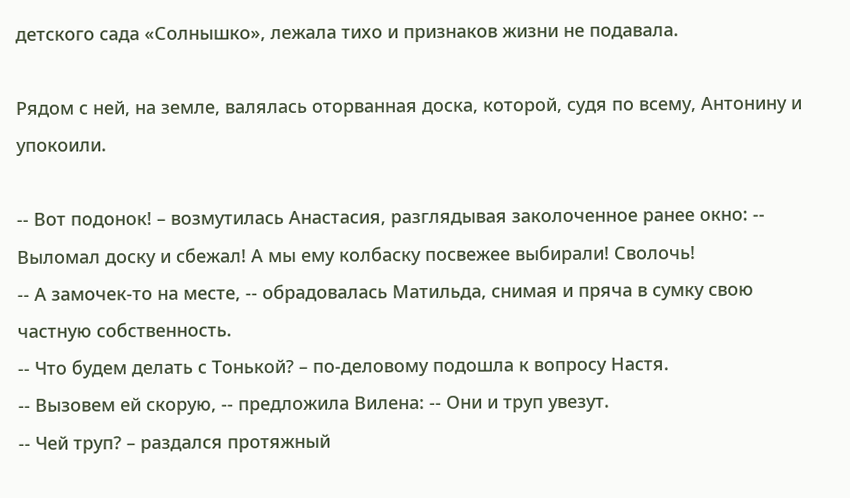детского сада «Солнышко», лежала тихо и признаков жизни не подавала.

Рядом с ней, на земле, валялась оторванная доска, которой, судя по всему, Антонину и упокоили.

-- Вот подонок! – возмутилась Анастасия, разглядывая заколоченное ранее окно: -- Выломал доску и сбежал! А мы ему колбаску посвежее выбирали! Сволочь!
-- А замочек-то на месте, -- обрадовалась Матильда, снимая и пряча в сумку свою частную собственность.
-- Что будем делать с Тонькой? – по-деловому подошла к вопросу Настя.
-- Вызовем ей скорую, -- предложила Вилена: -- Они и труп увезут.
-- Чей труп? – раздался протяжный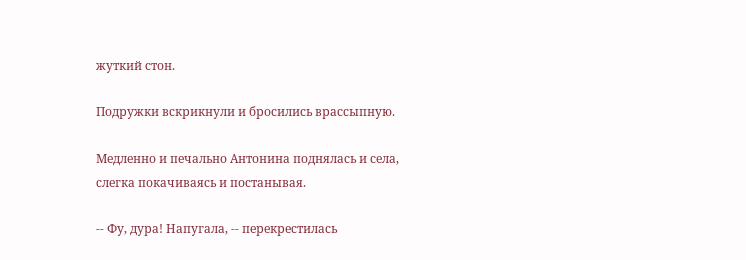жуткий стон.

Подружки вскрикнули и бросились врассыпную.

Медленно и печально Антонина поднялась и села, слегка покачиваясь и постанывая.

-- Фу, дура! Напугала, -- перекрестилась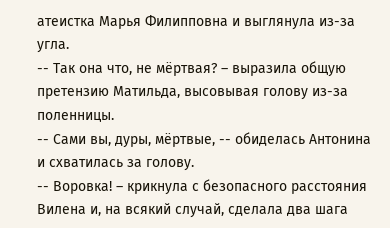атеистка Марья Филипповна и выглянула из-за угла.
-- Так она что, не мёртвая? – выразила общую претензию Матильда, высовывая голову из-за поленницы.
-- Сами вы, дуры, мёртвые, -- обиделась Антонина и схватилась за голову.
-- Воровка! – крикнула с безопасного расстояния Вилена и, на всякий случай, сделала два шага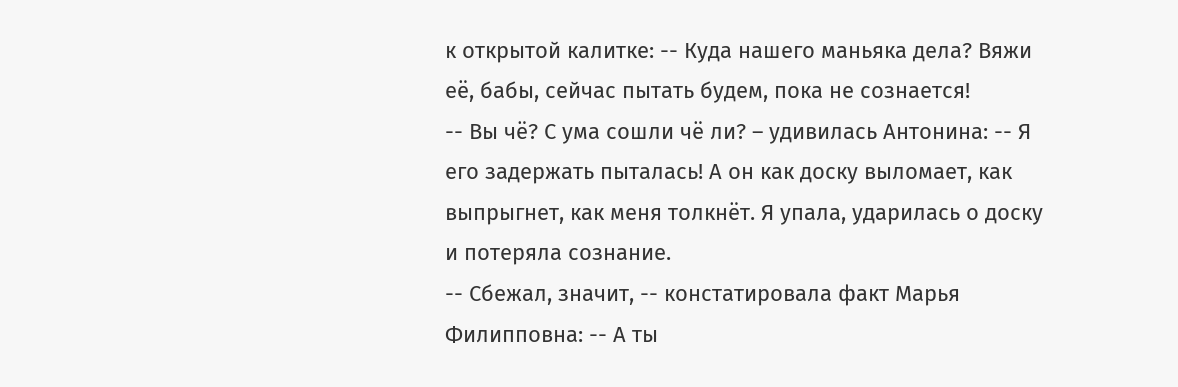к открытой калитке: -- Куда нашего маньяка дела? Вяжи её, бабы, сейчас пытать будем, пока не сознается!
-- Вы чё? С ума сошли чё ли? – удивилась Антонина: -- Я его задержать пыталась! А он как доску выломает, как выпрыгнет, как меня толкнёт. Я упала, ударилась о доску и потеряла сознание.
-- Сбежал, значит, -- констатировала факт Марья Филипповна: -- А ты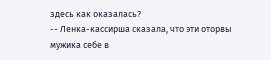здесь как оказалась?
-- Ленка-кассирша сказала, что эти оторвы мужика себе в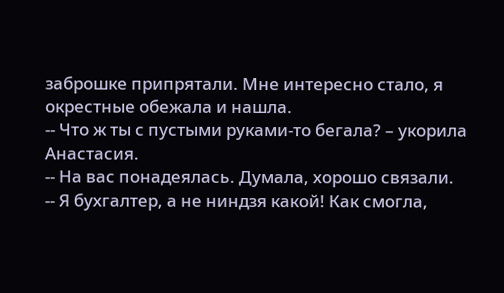заброшке припрятали. Мне интересно стало, я окрестные обежала и нашла.
-- Что ж ты с пустыми руками-то бегала? – укорила Анастасия.
-- На вас понадеялась. Думала, хорошо связали.
-- Я бухгалтер, а не ниндзя какой! Как смогла,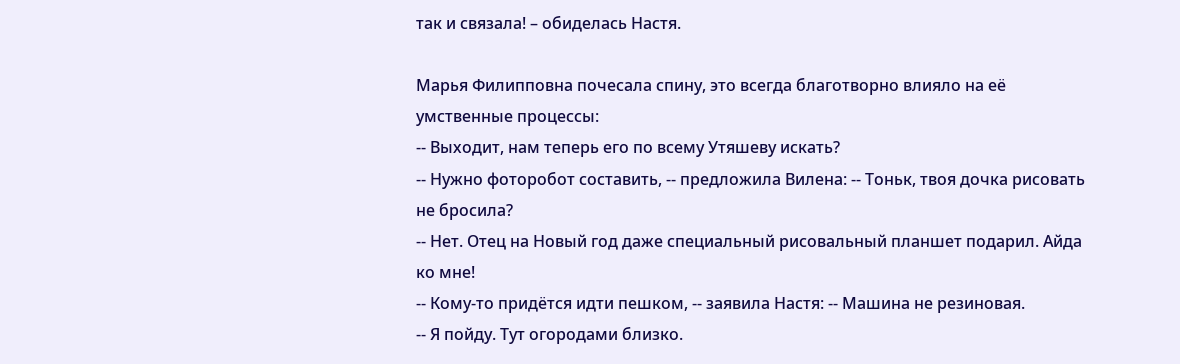так и связала! – обиделась Настя.

Марья Филипповна почесала спину, это всегда благотворно влияло на её умственные процессы:
-- Выходит, нам теперь его по всему Утяшеву искать?
-- Нужно фоторобот составить, -- предложила Вилена: -- Тоньк, твоя дочка рисовать не бросила?
-- Нет. Отец на Новый год даже специальный рисовальный планшет подарил. Айда ко мне!
-- Кому-то придётся идти пешком, -- заявила Настя: -- Машина не резиновая.
-- Я пойду. Тут огородами близко.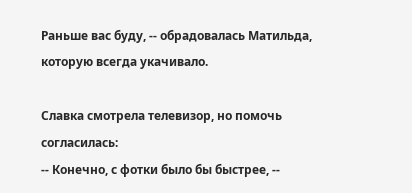Раньше вас буду, -- обрадовалась Матильда, которую всегда укачивало.

Славка смотрела телевизор, но помочь согласилась:
-- Конечно, с фотки было бы быстрее, --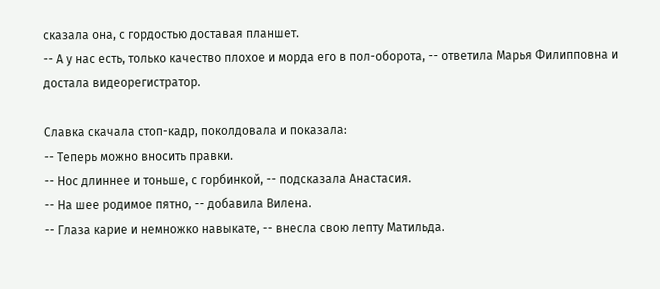сказала она, с гордостью доставая планшет.
-- А у нас есть, только качество плохое и морда его в пол-оборота, -- ответила Марья Филипповна и достала видеорегистратор.

Славка скачала стоп-кадр, поколдовала и показала:
-- Теперь можно вносить правки.
-- Нос длиннее и тоньше, с горбинкой, -- подсказала Анастасия.
-- На шее родимое пятно, -- добавила Вилена.
-- Глаза карие и немножко навыкате, -- внесла свою лепту Матильда.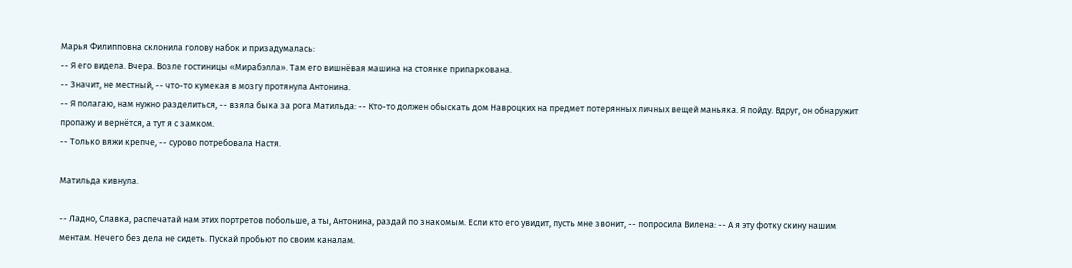Марья Филипповна склонила голову набок и призадумалась:
-- Я его видела. Вчера. Возле гостиницы «Мирабэлла». Там его вишнёвая машина на стоянке припаркована.
-- Значит, не местный, -- что-то кумекая в мозгу протянула Антонина.
-- Я полагаю, нам нужно разделиться, -- взяла быка за рога Матильда: -- Кто-то должен обыскать дом Навроцких на предмет потерянных личных вещей маньяка. Я пойду. Вдруг, он обнаружит пропажу и вернётся, а тут я с замком.
-- Только вяжи крепче, -- сурово потребовала Настя.

Матильда кивнула.

-- Ладно, Славка, распечатай нам этих портретов побольше, а ты, Антонина, раздай по знакомым. Если кто его увидит, пусть мне звонит, -- попросила Вилена: -- А я эту фотку скину нашим ментам. Нечего без дела не сидеть. Пускай пробьют по своим каналам.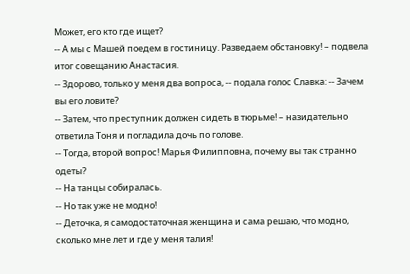Может, его кто где ищет?
-- А мы с Машей поедем в гостиницу. Разведаем обстановку! – подвела итог совещанию Анастасия.
-- Здорово, только у меня два вопроса, -- подала голос Славка: -- Зачем вы его ловите?
-- Затем, что преступник должен сидеть в тюрьме! – назидательно ответила Тоня и погладила дочь по голове.
-- Тогда, второй вопрос! Марья Филипповна, почему вы так странно одеты?
-- На танцы собиралась.
-- Но так уже не модно!
-- Деточка, я самодостаточная женщина и сама решаю, что модно, сколько мне лет и где у меня талия!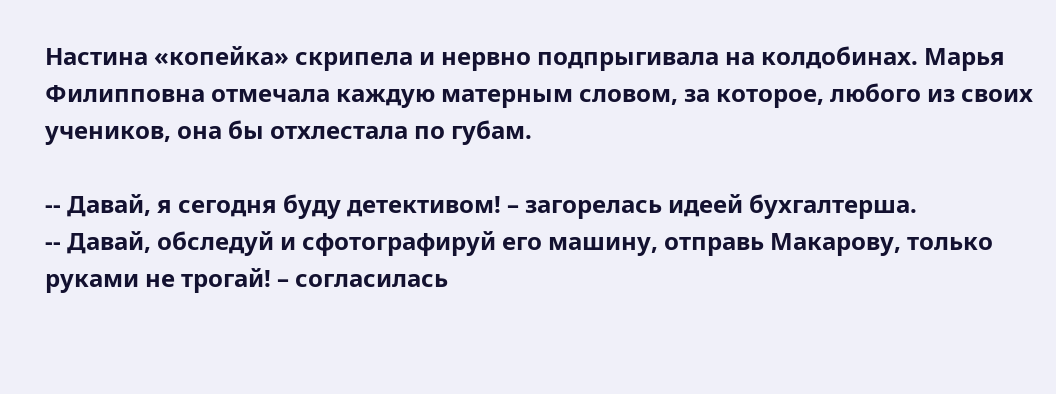Настина «копейка» скрипела и нервно подпрыгивала на колдобинах. Марья Филипповна отмечала каждую матерным словом, за которое, любого из своих учеников, она бы отхлестала по губам.

-- Давай, я сегодня буду детективом! – загорелась идеей бухгалтерша.
-- Давай, обследуй и сфотографируй его машину, отправь Макарову, только руками не трогай! – согласилась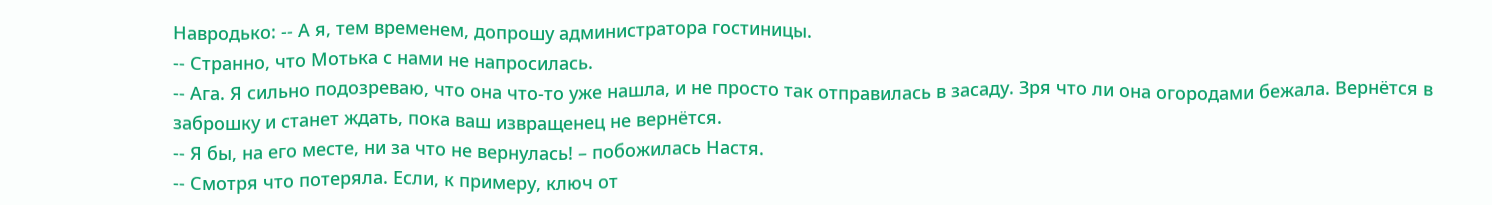Навродько: -- А я, тем временем, допрошу администратора гостиницы.
-- Странно, что Мотька с нами не напросилась.
-- Ага. Я сильно подозреваю, что она что-то уже нашла, и не просто так отправилась в засаду. Зря что ли она огородами бежала. Вернётся в заброшку и станет ждать, пока ваш извращенец не вернётся.
-- Я бы, на его месте, ни за что не вернулась! – побожилась Настя.
-- Смотря что потеряла. Если, к примеру, ключ от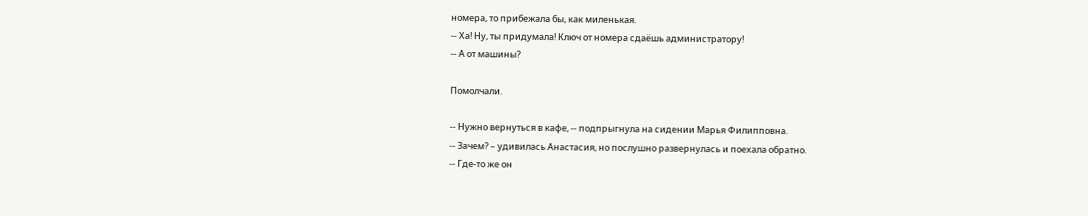номера, то прибежала бы, как миленькая.
-- Ха! Ну, ты придумала! Ключ от номера сдаёшь администратору!
-- А от машины?

Помолчали.

-- Нужно вернуться в кафе, -- подпрыгнула на сидении Марья Филипповна.
-- Зачем? – удивилась Анастасия, но послушно развернулась и поехала обратно.
-- Где-то же он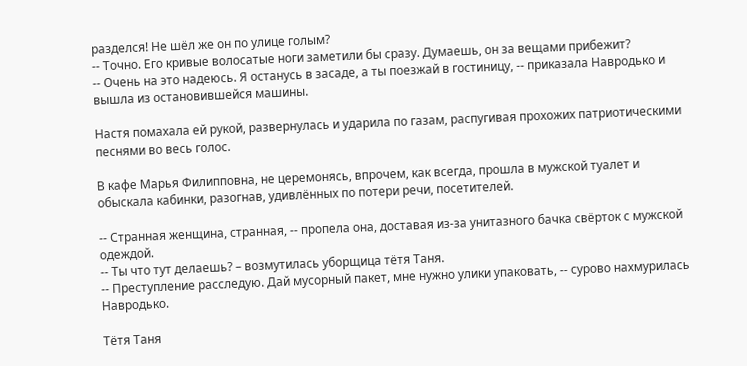разделся! Не шёл же он по улице голым?
-- Точно. Его кривые волосатые ноги заметили бы сразу. Думаешь, он за вещами прибежит?
-- Очень на это надеюсь. Я останусь в засаде, а ты поезжай в гостиницу, -- приказала Навродько и вышла из остановившейся машины.

Настя помахала ей рукой, развернулась и ударила по газам, распугивая прохожих патриотическими песнями во весь голос.

В кафе Марья Филипповна, не церемонясь, впрочем, как всегда, прошла в мужской туалет и обыскала кабинки, разогнав, удивлённых по потери речи, посетителей.

-- Странная женщина, странная, -- пропела она, доставая из-за унитазного бачка свёрток с мужской одеждой.
-- Ты что тут делаешь? – возмутилась уборщица тётя Таня.
-- Преступление расследую. Дай мусорный пакет, мне нужно улики упаковать, -- сурово нахмурилась Навродько.

Тётя Таня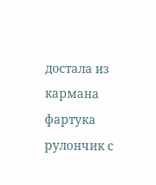достала из кармана фартука рулончик с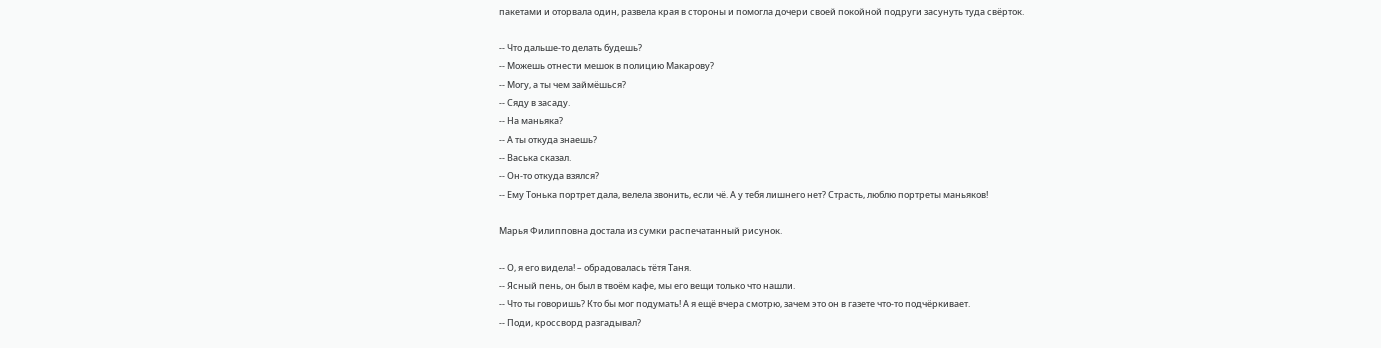пакетами и оторвала один, развела края в стороны и помогла дочери своей покойной подруги засунуть туда свёрток.

-- Что дальше-то делать будешь?
-- Можешь отнести мешок в полицию Макарову?
-- Могу, а ты чем займёшься?
-- Сяду в засаду.
-- На маньяка?
-- А ты откуда знаешь?
-- Васька сказал.
-- Он-то откуда взялся?
-- Ему Тонька портрет дала, велела звонить, если чё. А у тебя лишнего нет? Страсть, люблю портреты маньяков!

Марья Филипповна достала из сумки распечатанный рисунок.

-- О, я его видела! – обрадовалась тётя Таня.
-- Ясный пень, он был в твоём кафе, мы его вещи только что нашли.
-- Что ты говоришь? Кто бы мог подумать! А я ещё вчера смотрю, зачем это он в газете что-то подчёркивает.
-- Поди, кроссворд разгадывал?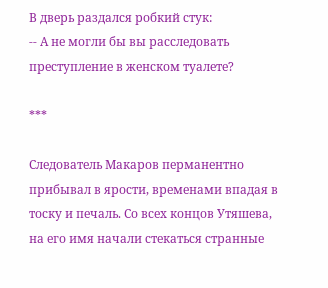В дверь раздался робкий стук:
-- А не могли бы вы расследовать преступление в женском туалете?

***

Следователь Макаров перманентно прибывал в ярости, временами впадая в тоску и печаль. Со всех концов Утяшева, на его имя начали стекаться странные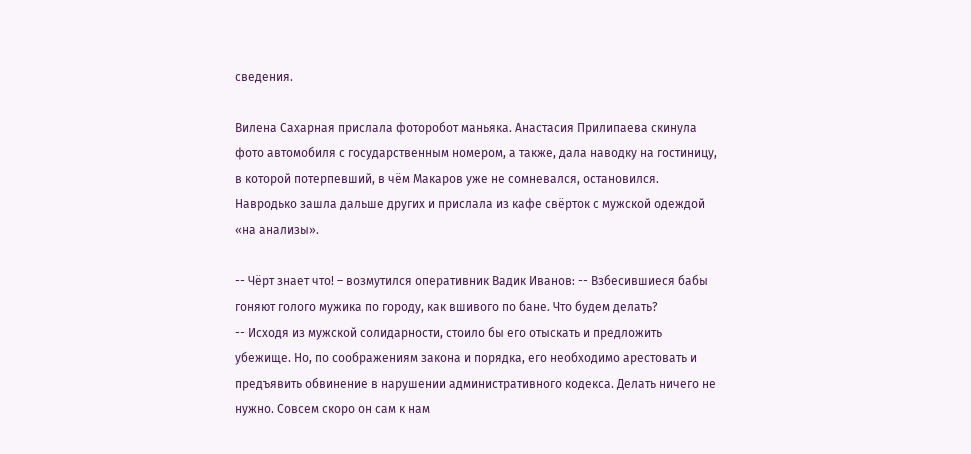сведения.

Вилена Сахарная прислала фоторобот маньяка. Анастасия Прилипаева скинула фото автомобиля с государственным номером, а также, дала наводку на гостиницу, в которой потерпевший, в чём Макаров уже не сомневался, остановился. Навродько зашла дальше других и прислала из кафе свёрток с мужской одеждой «на анализы».

-- Чёрт знает что! – возмутился оперативник Вадик Иванов: -- Взбесившиеся бабы гоняют голого мужика по городу, как вшивого по бане. Что будем делать?
-- Исходя из мужской солидарности, стоило бы его отыскать и предложить убежище. Но, по соображениям закона и порядка, его необходимо арестовать и предъявить обвинение в нарушении административного кодекса. Делать ничего не нужно. Совсем скоро он сам к нам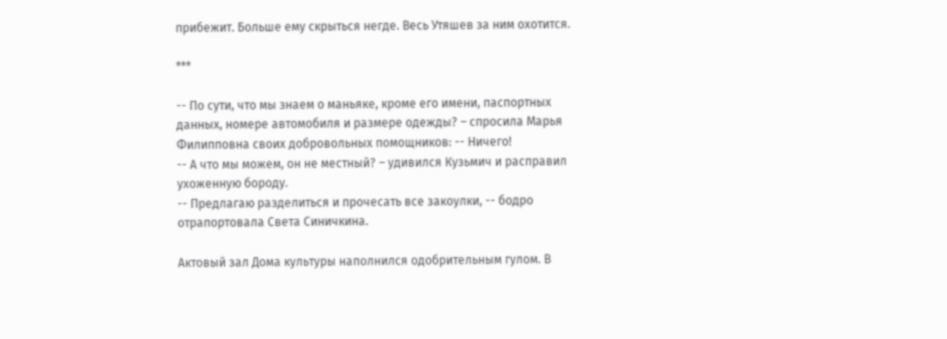прибежит. Больше ему скрыться негде. Весь Утяшев за ним охотится.

***

-- По сути, что мы знаем о маньяке, кроме его имени, паспортных данных, номере автомобиля и размере одежды? – спросила Марья Филипповна своих добровольных помощников: -- Ничего!
-- А что мы можем, он не местный? – удивился Кузьмич и расправил ухоженную бороду.
-- Предлагаю разделиться и прочесать все закоулки, -- бодро отрапортовала Света Синичкина.

Актовый зал Дома культуры наполнился одобрительным гулом. В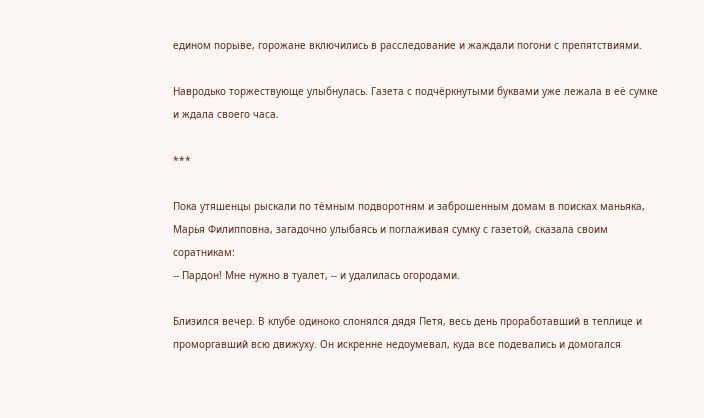едином порыве, горожане включились в расследование и жаждали погони с препятствиями.

Навродько торжествующе улыбнулась. Газета с подчёркнутыми буквами уже лежала в её сумке и ждала своего часа.

***

Пока утяшенцы рыскали по тёмным подворотням и заброшенным домам в поисках маньяка, Марья Филипповна, загадочно улыбаясь и поглаживая сумку с газетой, сказала своим соратникам:
-- Пардон! Мне нужно в туалет, -- и удалилась огородами.

Близился вечер. В клубе одиноко слонялся дядя Петя, весь день проработавший в теплице и проморгавший всю движуху. Он искренне недоумевал, куда все подевались и домогался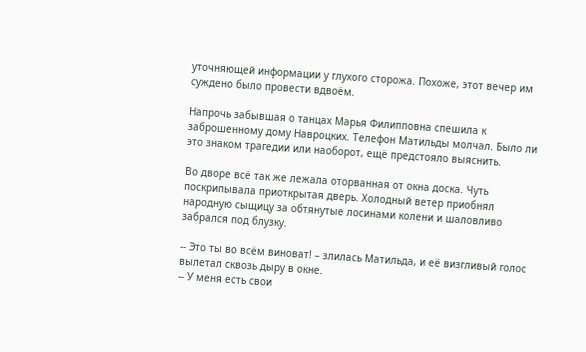уточняющей информации у глухого сторожа. Похоже, этот вечер им суждено было провести вдвоём.

Напрочь забывшая о танцах Марья Филипповна спешила к заброшенному дому Навроцких. Телефон Матильды молчал. Было ли это знаком трагедии или наоборот, ещё предстояло выяснить.

Во дворе всё так же лежала оторванная от окна доска. Чуть поскрипывала приоткрытая дверь. Холодный ветер приобнял народную сыщицу за обтянутые лосинами колени и шаловливо забрался под блузку.

-- Это ты во всём виноват! – злилась Матильда, и её визгливый голос вылетал сквозь дыру в окне.
-- У меня есть свои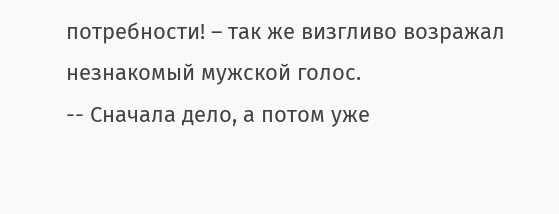потребности! – так же визгливо возражал незнакомый мужской голос.
-- Сначала дело, а потом уже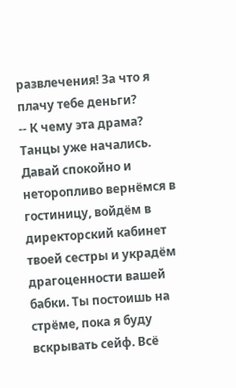развлечения! За что я плачу тебе деньги?
-- К чему эта драма? Танцы уже начались. Давай спокойно и неторопливо вернёмся в гостиницу, войдём в директорский кабинет твоей сестры и украдём драгоценности вашей бабки. Ты постоишь на стрёме, пока я буду вскрывать сейф. Всё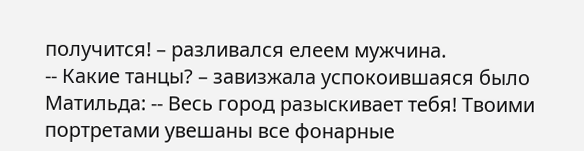получится! – разливался елеем мужчина.
-- Какие танцы? – завизжала успокоившаяся было Матильда: -- Весь город разыскивает тебя! Твоими портретами увешаны все фонарные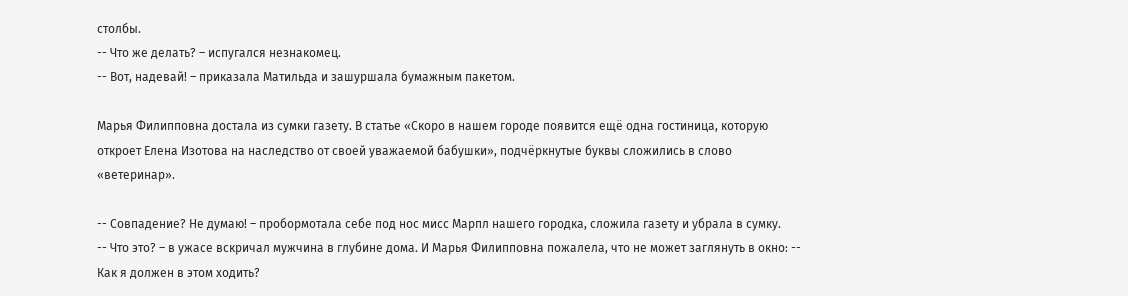столбы.
-- Что же делать? – испугался незнакомец.
-- Вот, надевай! – приказала Матильда и зашуршала бумажным пакетом.

Марья Филипповна достала из сумки газету. В статье «Скоро в нашем городе появится ещё одна гостиница, которую откроет Елена Изотова на наследство от своей уважаемой бабушки», подчёркнутые буквы сложились в слово «ветеринар».

-- Совпадение? Не думаю! – пробормотала себе под нос мисс Марпл нашего городка, сложила газету и убрала в сумку.
-- Что это? – в ужасе вскричал мужчина в глубине дома. И Марья Филипповна пожалела, что не может заглянуть в окно: -- Как я должен в этом ходить?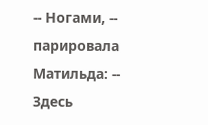-- Ногами, -- парировала Матильда: -- Здесь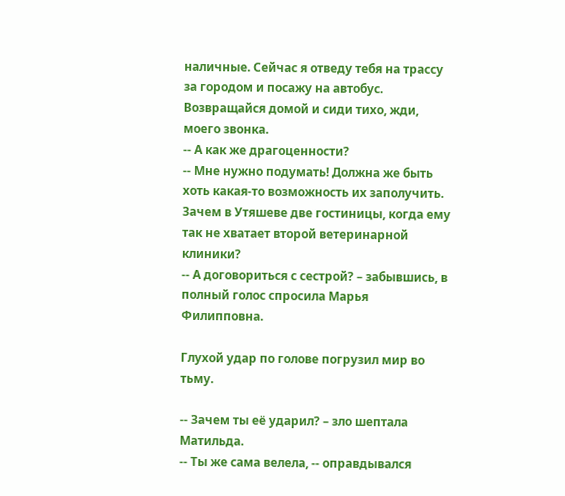наличные. Сейчас я отведу тебя на трассу за городом и посажу на автобус. Возвращайся домой и сиди тихо, жди, моего звонка.
-- А как же драгоценности?
-- Мне нужно подумать! Должна же быть хоть какая-то возможность их заполучить. Зачем в Утяшеве две гостиницы, когда ему так не хватает второй ветеринарной клиники?
-- А договориться с сестрой? – забывшись, в полный голос спросила Марья Филипповна.

Глухой удар по голове погрузил мир во тьму.

-- Зачем ты её ударил? – зло шептала Матильда.
-- Ты же сама велела, -- оправдывался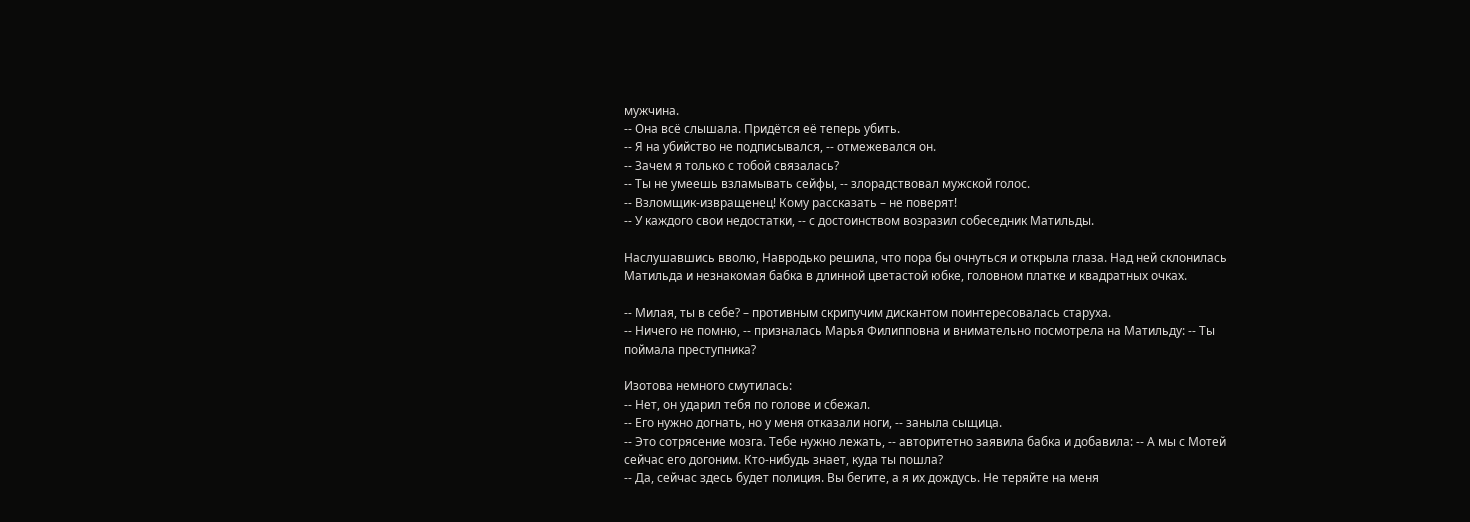мужчина.
-- Она всё слышала. Придётся её теперь убить.
-- Я на убийство не подписывался, -- отмежевался он.
-- Зачем я только с тобой связалась?
-- Ты не умеешь взламывать сейфы, -- злорадствовал мужской голос.
-- Взломщик-извращенец! Кому рассказать – не поверят!
-- У каждого свои недостатки, -- с достоинством возразил собеседник Матильды.

Наслушавшись вволю, Навродько решила, что пора бы очнуться и открыла глаза. Над ней склонилась Матильда и незнакомая бабка в длинной цветастой юбке, головном платке и квадратных очках.

-- Милая, ты в себе? – противным скрипучим дискантом поинтересовалась старуха.
-- Ничего не помню, -- призналась Марья Филипповна и внимательно посмотрела на Матильду: -- Ты поймала преступника?

Изотова немного смутилась:
-- Нет, он ударил тебя по голове и сбежал.
-- Его нужно догнать, но у меня отказали ноги, -- заныла сыщица.
-- Это сотрясение мозга. Тебе нужно лежать, -- авторитетно заявила бабка и добавила: -- А мы с Мотей сейчас его догоним. Кто-нибудь знает, куда ты пошла?
-- Да, сейчас здесь будет полиция. Вы бегите, а я их дождусь. Не теряйте на меня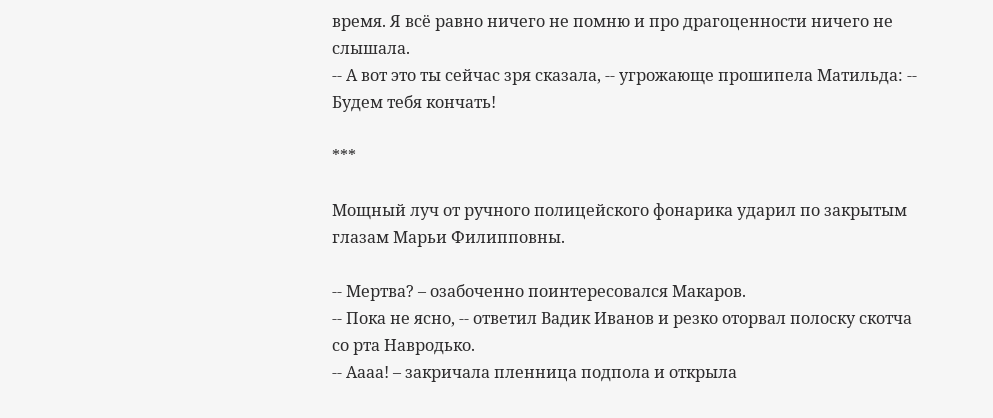время. Я всё равно ничего не помню и про драгоценности ничего не слышала.
-- А вот это ты сейчас зря сказала, -- угрожающе прошипела Матильда: -- Будем тебя кончать!

***

Мощный луч от ручного полицейского фонарика ударил по закрытым глазам Марьи Филипповны.

-- Мертва? – озабоченно поинтересовался Макаров.
-- Пока не ясно, -- ответил Вадик Иванов и резко оторвал полоску скотча со рта Навродько.
-- Аааа! – закричала пленница подпола и открыла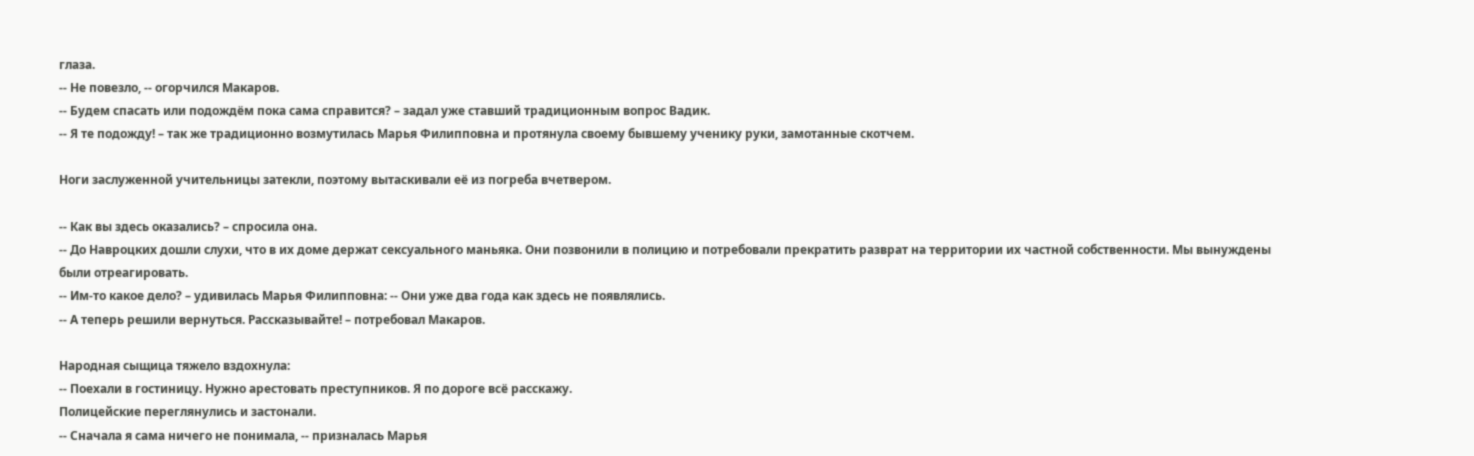глаза.
-- Не повезло, -- огорчился Макаров.
-- Будем спасать или подождём пока сама справится? – задал уже ставший традиционным вопрос Вадик.
-- Я те подожду! – так же традиционно возмутилась Марья Филипповна и протянула своему бывшему ученику руки, замотанные скотчем.

Ноги заслуженной учительницы затекли, поэтому вытаскивали её из погреба вчетвером.

-- Как вы здесь оказались? – спросила она.
-- До Навроцких дошли слухи, что в их доме держат сексуального маньяка. Они позвонили в полицию и потребовали прекратить разврат на территории их частной собственности. Мы вынуждены были отреагировать.
-- Им-то какое дело? – удивилась Марья Филипповна: -- Они уже два года как здесь не появлялись.
-- А теперь решили вернуться. Рассказывайте! – потребовал Макаров.

Народная сыщица тяжело вздохнула:
-- Поехали в гостиницу. Нужно арестовать преступников. Я по дороге всё расскажу.
Полицейские переглянулись и застонали.
-- Сначала я сама ничего не понимала, -- призналась Марья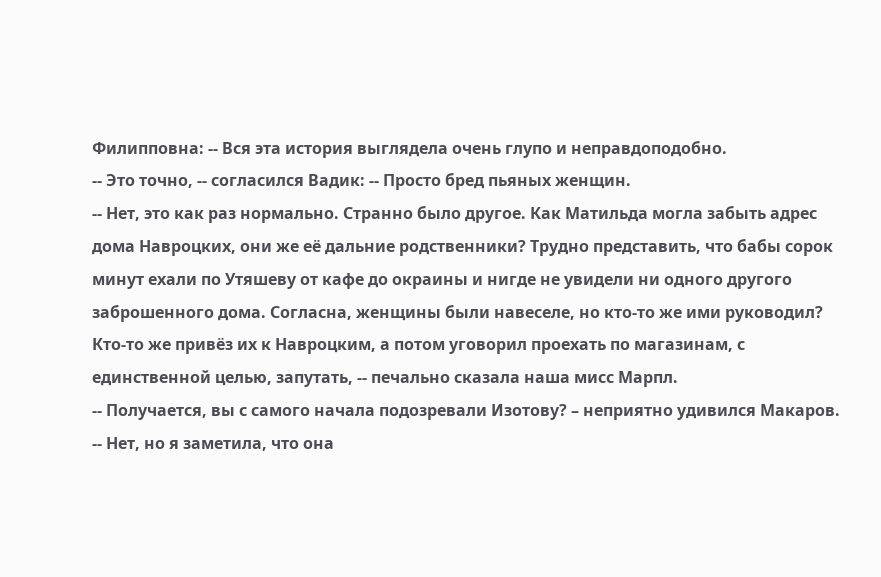Филипповна: -- Вся эта история выглядела очень глупо и неправдоподобно.
-- Это точно, -- согласился Вадик: -- Просто бред пьяных женщин.
-- Нет, это как раз нормально. Странно было другое. Как Матильда могла забыть адрес дома Навроцких, они же её дальние родственники? Трудно представить, что бабы сорок минут ехали по Утяшеву от кафе до окраины и нигде не увидели ни одного другого заброшенного дома. Согласна, женщины были навеселе, но кто-то же ими руководил? Кто-то же привёз их к Навроцким, а потом уговорил проехать по магазинам, с единственной целью, запутать, -- печально сказала наша мисс Марпл.
-- Получается, вы с самого начала подозревали Изотову? – неприятно удивился Макаров.
-- Нет, но я заметила, что она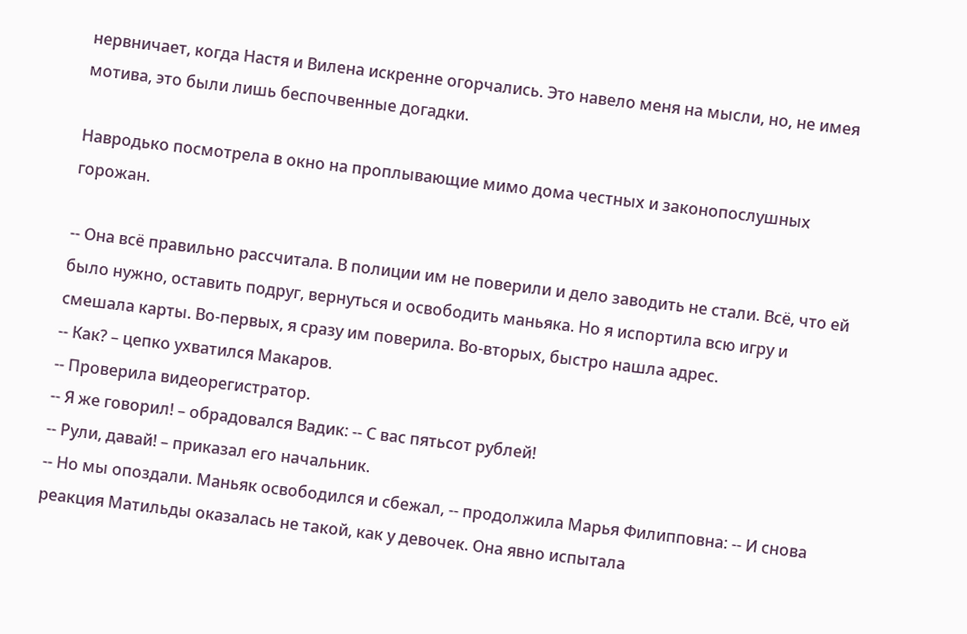нервничает, когда Настя и Вилена искренне огорчались. Это навело меня на мысли, но, не имея мотива, это были лишь беспочвенные догадки.

Навродько посмотрела в окно на проплывающие мимо дома честных и законопослушных горожан.

-- Она всё правильно рассчитала. В полиции им не поверили и дело заводить не стали. Всё, что ей было нужно, оставить подруг, вернуться и освободить маньяка. Но я испортила всю игру и смешала карты. Во-первых, я сразу им поверила. Во-вторых, быстро нашла адрес.
-- Как? – цепко ухватился Макаров.
-- Проверила видеорегистратор.
-- Я же говорил! – обрадовался Вадик: -- С вас пятьсот рублей!
-- Рули, давай! – приказал его начальник.
-- Но мы опоздали. Маньяк освободился и сбежал, -- продолжила Марья Филипповна: -- И снова реакция Матильды оказалась не такой, как у девочек. Она явно испытала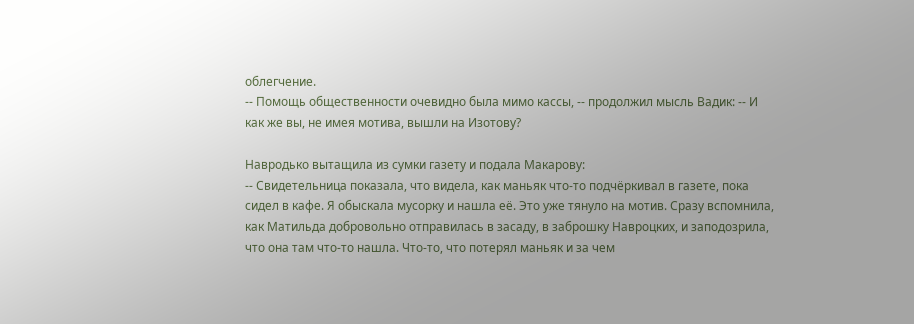облегчение.
-- Помощь общественности очевидно была мимо кассы, -- продолжил мысль Вадик: -- И как же вы, не имея мотива, вышли на Изотову?

Навродько вытащила из сумки газету и подала Макарову:
-- Свидетельница показала, что видела, как маньяк что-то подчёркивал в газете, пока сидел в кафе. Я обыскала мусорку и нашла её. Это уже тянуло на мотив. Сразу вспомнила, как Матильда добровольно отправилась в засаду, в заброшку Навроцких, и заподозрила, что она там что-то нашла. Что-то, что потерял маньяк и за чем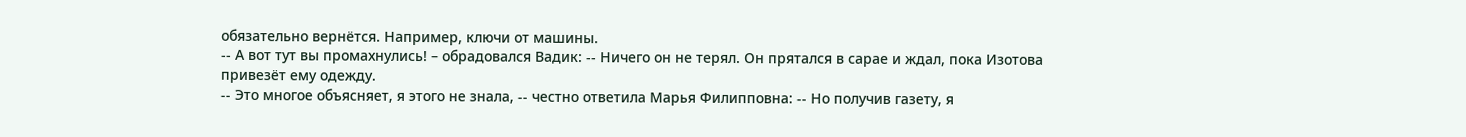обязательно вернётся. Например, ключи от машины.
-- А вот тут вы промахнулись! – обрадовался Вадик: -- Ничего он не терял. Он прятался в сарае и ждал, пока Изотова привезёт ему одежду.
-- Это многое объясняет, я этого не знала, -- честно ответила Марья Филипповна: -- Но получив газету, я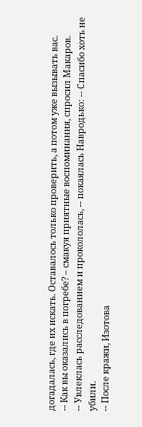догадалась, где их искать. Оставалось только проверить, а потом уже вызывать вас.
-- Как вы оказались в погребе? – смакуя приятные воспоминания, спросил Макаров.
-- Увлеклась расследованием и прокололась, -- покаялась Навродько: -- Спасибо хоть не убили.
-- После кражи, Изотова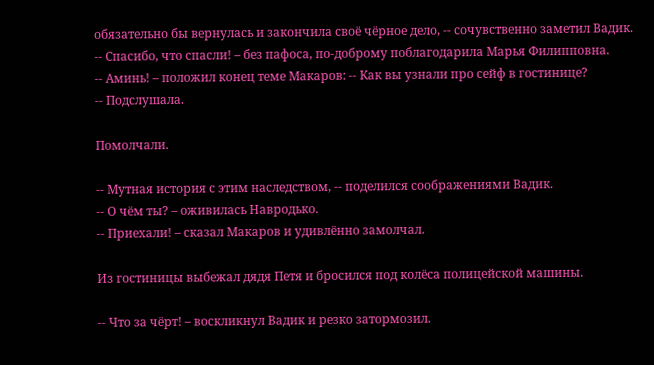обязательно бы вернулась и закончила своё чёрное дело, -- сочувственно заметил Вадик.
-- Спасибо, что спасли! – без пафоса, по-доброму поблагодарила Марья Филипповна.
-- Аминь! – положил конец теме Макаров: -- Как вы узнали про сейф в гостинице?
-- Подслушала.

Помолчали.

-- Мутная история с этим наследством, -- поделился соображениями Вадик.
-- О чём ты? – оживилась Навродько.
-- Приехали! – сказал Макаров и удивлённо замолчал.

Из гостиницы выбежал дядя Петя и бросился под колёса полицейской машины.

-- Что за чёрт! – воскликнул Вадик и резко затормозил.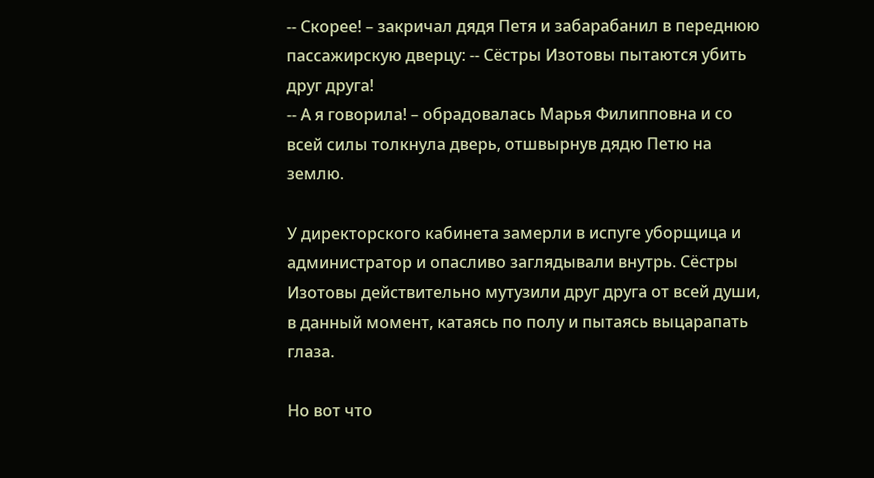-- Скорее! – закричал дядя Петя и забарабанил в переднюю пассажирскую дверцу: -- Сёстры Изотовы пытаются убить друг друга!
-- А я говорила! – обрадовалась Марья Филипповна и со всей силы толкнула дверь, отшвырнув дядю Петю на землю.

У директорского кабинета замерли в испуге уборщица и администратор и опасливо заглядывали внутрь. Сёстры Изотовы действительно мутузили друг друга от всей души, в данный момент, катаясь по полу и пытаясь выцарапать глаза.

Но вот что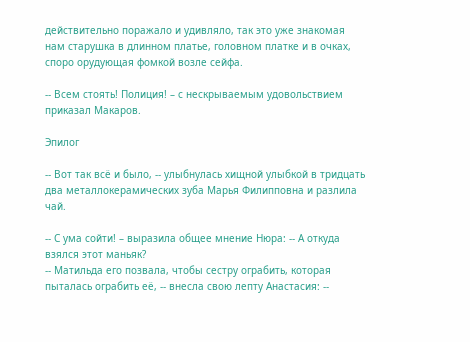действительно поражало и удивляло, так это уже знакомая нам старушка в длинном платье, головном платке и в очках, споро орудующая фомкой возле сейфа.

-- Всем стоять! Полиция! – с нескрываемым удовольствием приказал Макаров.

Эпилог

-- Вот так всё и было, -- улыбнулась хищной улыбкой в тридцать два металлокерамических зуба Марья Филипповна и разлила чай.

-- С ума сойти! – выразила общее мнение Нюра: -- А откуда взялся этот маньяк?
-- Матильда его позвала, чтобы сестру ограбить, которая пыталась ограбить её, -- внесла свою лепту Анастасия: --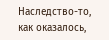Наследство-то, как оказалось,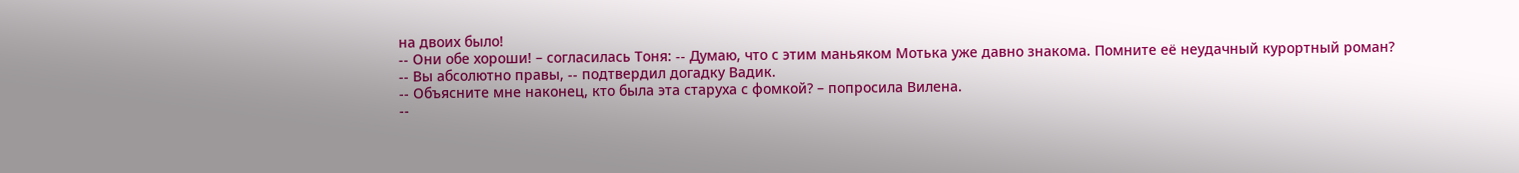на двоих было!
-- Они обе хороши! – согласилась Тоня: -- Думаю, что с этим маньяком Мотька уже давно знакома. Помните её неудачный курортный роман?
-- Вы абсолютно правы, -- подтвердил догадку Вадик.
-- Объясните мне наконец, кто была эта старуха с фомкой? – попросила Вилена.
--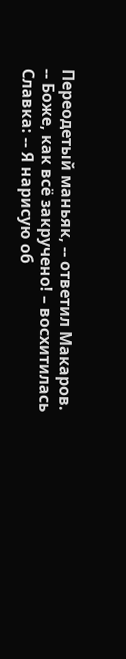Переодетый маньяк, -- ответил Макаров.
-- Боже, как всё закручено! – восхитилась Славка: -- Я нарисую об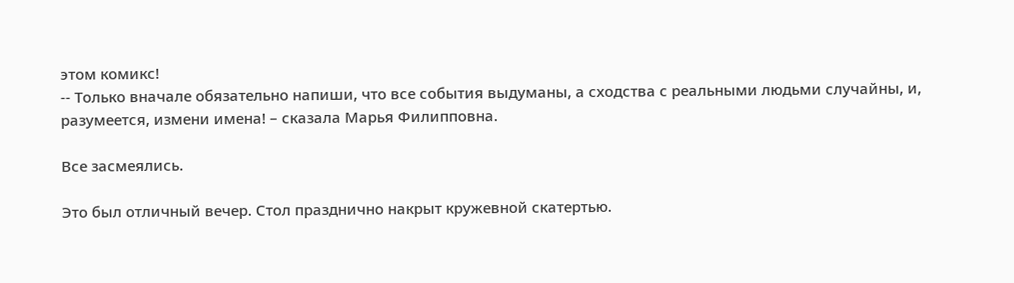этом комикс!
-- Только вначале обязательно напиши, что все события выдуманы, а сходства с реальными людьми случайны, и, разумеется, измени имена! – сказала Марья Филипповна.

Все засмеялись.

Это был отличный вечер. Стол празднично накрыт кружевной скатертью.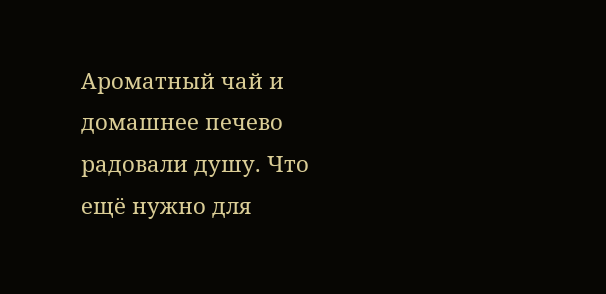Ароматный чай и домашнее печево радовали душу. Что ещё нужно для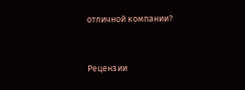отличной компании?


Рецензии